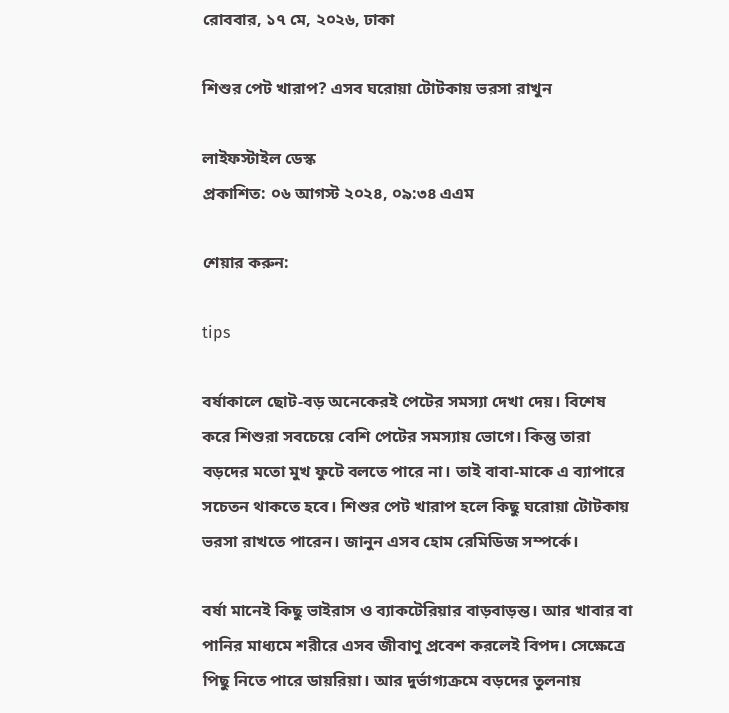রোববার, ১৭ মে, ২০২৬, ঢাকা

শিশুর পেট খারাপ? এসব ঘরোয়া টোটকায় ভরসা রাখুন

লাইফস্টাইল ডেস্ক
প্রকাশিত: ০৬ আগস্ট ২০২৪, ০৯:৩৪ এএম

শেয়ার করুন:

tips

বর্ষাকালে ছোট-বড় অনেকেরই পেটের সমস্যা দেখা দেয়। বিশেষ করে শিশুরা সবচেয়ে বেশি পেটের সমস্যায় ভোগে। কিন্তু তারা বড়দের মতো মুখ ফুটে বলতে পারে না। তাই বাবা-মাকে এ ব্যাপারে সচেতন থাকতে হবে। শিশুর পেট খারাপ হলে কিছু ঘরোয়া টোটকায় ভরসা রাখতে পারেন। জানুন এসব হোম রেমিডিজ সম্পর্কে।

বর্ষা মানেই কিছু ভাইরাস ও ব্যাকটেরিয়ার বাড়বাড়ন্ত। আর খাবার বা পানির মাধ্যমে শরীরে এসব জীবাণু প্রবেশ করলেই বিপদ। সেক্ষেত্রে পিছু নিতে পারে ডায়রিয়া। আর দুর্ভাগ্যক্রমে বড়দের তুলনায়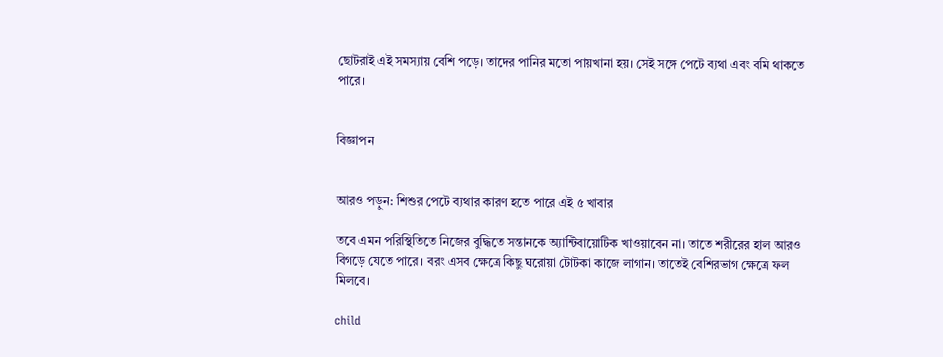ছোটরাই এই সমস্যায় বেশি পড়ে। তাদের পানির মতো পায়খানা হয়। সেই সঙ্গে পেটে ব্যথা এবং বমি থাকতে পারে।


বিজ্ঞাপন


আরও পড়ুন: শিশুর পেটে ব্যথার কারণ হতে পারে এই ৫ খাবার

তবে এমন পরিস্থিতিতে নিজের বুদ্ধিতে সন্তানকে অ্যান্টিবায়োটিক খাওয়াবেন না। তাতে শরীরের হাল আরও বিগড়ে যেতে পারে। বরং এসব ক্ষেত্রে কিছু ঘরোয়া টোটকা কাজে লাগান। তাতেই বেশিরভাগ ক্ষেত্রে ফল মিলবে।

child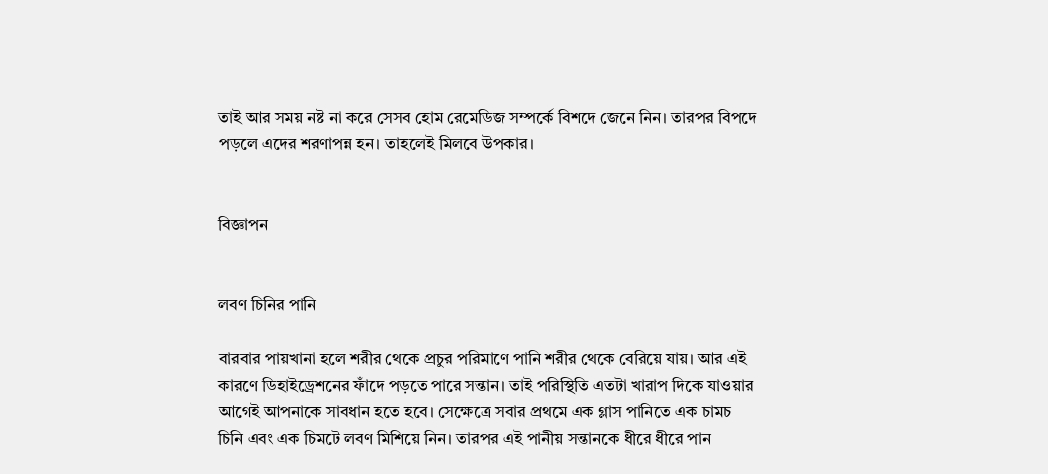তাই আর সময় নষ্ট না করে সেসব হোম রেমেডিজ সম্পর্কে বিশদে জেনে নিন। তারপর বিপদে পড়লে এদের শরণাপন্ন হন। তাহলেই মিলবে উপকার।


বিজ্ঞাপন


লবণ চিনির পানি

বারবার পায়খানা হলে শরীর থেকে প্রচুর পরিমাণে পানি শরীর থেকে বেরিয়ে যায়। আর এই কারণে ডিহাইড্রেশনের ফাঁদে পড়তে পারে সন্তান। তাই পরিস্থিতি এতটা খারাপ দিকে যাওয়ার আগেই আপনাকে সাবধান হতে হবে। সেক্ষেত্রে সবার প্রথমে এক গ্লাস পানিতে এক চামচ চিনি এবং এক চিমটে লবণ মিশিয়ে নিন। তারপর এই পানীয় সন্তানকে ধীরে ধীরে পান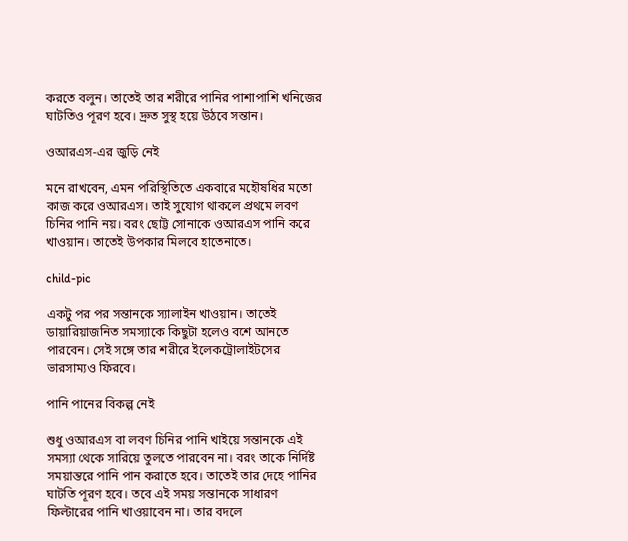করতে বলুন। তাতেই তার শরীরে পানির পাশাপাশি খনিজের ঘাটতিও পূরণ হবে। দ্রুত সুস্থ হয়ে উঠবে সন্তান।

ওআরএস-এর জুড়ি নেই

মনে রাখবেন, এমন পরিস্থিতিতে একবারে মহৌষধির মতো কাজ করে ওআরএস। তাই সুযোগ থাকলে প্রথমে লবণ চিনির পানি নয়। বরং ছোট্ট সোনাকে ওআরএস পানি করে খাওয়ান। তাতেই উপকার মিলবে হাতেনাতে।

child-pic

একটু পর পর সন্তানকে স্যালাইন খাওয়ান। তাতেই ডায়ারিয়াজনিত সমস্যাকে কিছুটা হলেও বশে আনতে পারবেন। সেই সঙ্গে তার শরীরে ইলেকট্রোলাইটসের ভারসাম্যও ফিরবে।

পানি পানের বিকল্প নেই

শুধু ওআরএস বা লবণ চিনির পানি খাইয়ে সন্তানকে এই সমস্যা থেকে সারিয়ে তুলতে পারবেন না। বরং তাকে নির্দিষ্ট সময়ান্তরে পানি পান করাতে হবে। তাতেই তার দেহে পানির ঘাটতি পূরণ হবে। তবে এই সময় সন্তানকে সাধারণ ফিল্টারের পানি খাওয়াবেন না। তার বদলে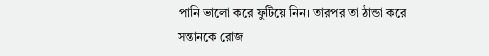পানি ভালো করে ফুটিয়ে নিন। তারপর তা ঠান্ডা করে সন্তানকে রোজ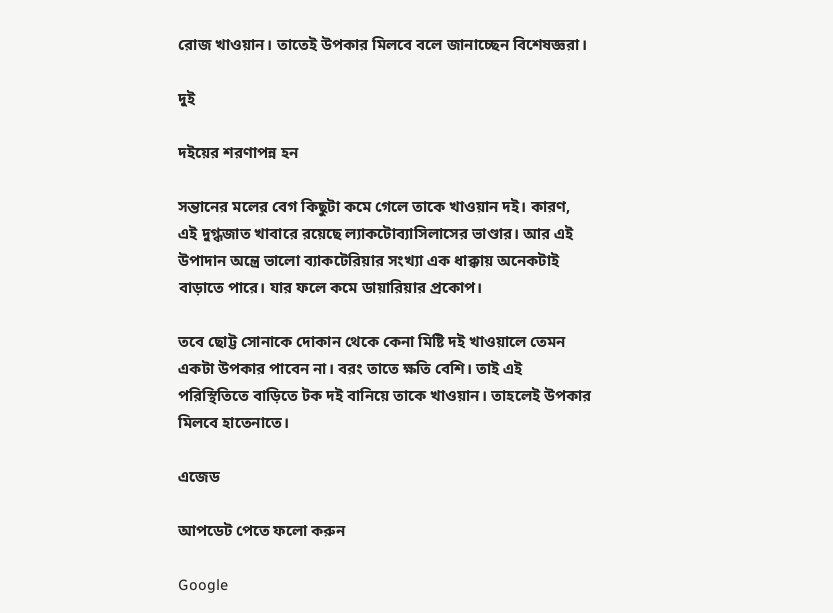রোজ খাওয়ান। তাতেই উপকার মিলবে বলে জানাচ্ছেন বিশেষজ্ঞরা।

দুই

দইয়ের শরণাপন্ন হন

সন্তানের মলের বেগ কিছুটা কমে গেলে তাকে খাওয়ান দই। কারণ, এই দুগ্ধজাত খাবারে রয়েছে ল্যাকটোব্যাসিলাসের ভাণ্ডার। আর এই উপাদান অন্ত্রে ভালো ব্যাকটেরিয়ার সংখ্যা এক ধাক্কায় অনেকটাই বাড়াতে পারে। যার ফলে কমে ডায়ারিয়ার প্রকোপ।

তবে ছোট্ট সোনাকে দোকান থেকে কেনা মিষ্টি দই খাওয়ালে তেমন একটা উপকার পাবেন না। বরং তাতে ক্ষতি বেশি। তাই এই পরিস্থিতিতে বাড়িতে টক দই বানিয়ে তাকে খাওয়ান। তাহলেই উপকার মিলবে হাতেনাতে।

এজেড

আপডেট পেতে ফলো করুন

Google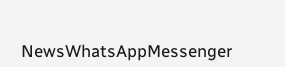NewsWhatsAppMessenger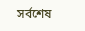সর্বশেষ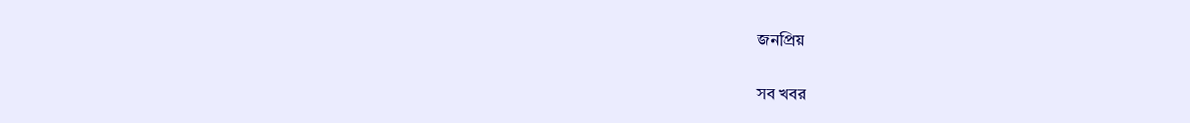জনপ্রিয়

সব খবর